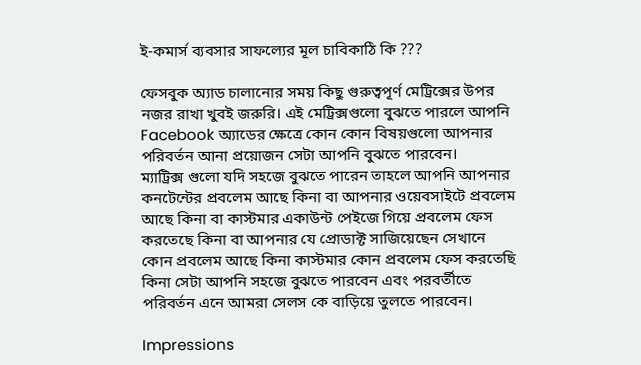ই-কমার্স ব্যবসার সাফল্যের মূল চাবিকাঠি কি ???

ফেসবুক অ্যাড চালানোর সময় কিছু গুরুত্বপূর্ণ মেট্রিক্সের উপর নজর রাখা খুবই জরুরি। এই মেট্রিক্সগুলো বুঝতে পারলে আপনি Facebook অ্যাডের ক্ষেত্রে কোন কোন বিষয়গুলো আপনার পরিবর্তন আনা প্রয়োজন সেটা আপনি বুঝতে পারবেন।
ম্যাট্রিক্স গুলো যদি সহজে বুঝতে পারেন তাহলে আপনি আপনার কনটেন্টের প্রবলেম আছে কিনা বা আপনার ওয়েবসাইটে প্রবলেম আছে কিনা বা কাস্টমার একাউন্ট পেইজে গিয়ে প্রবলেম ফেস করতেছে কিনা বা আপনার যে প্রোডাক্ট সাজিয়েছেন সেখানে কোন প্রবলেম আছে কিনা কাস্টমার কোন প্রবলেম ফেস করতেছি কিনা সেটা আপনি সহজে বুঝতে পারবেন এবং পরবর্তীতে পরিবর্তন এনে আমরা সেলস কে বাড়িয়ে তুলতে পারবেন।

Impressions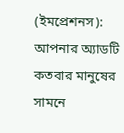(ইমপ্রেশনস): আপনার অ্যাডটি কতবার মানুষের সামনে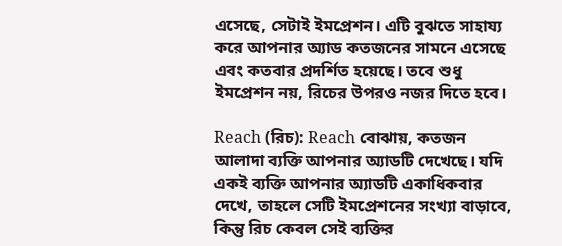এসেছে, সেটাই ইমপ্রেশন। এটি বুঝতে সাহায্য করে আপনার অ্যাড কতজনের সামনে এসেছে এবং কতবার প্রদর্শিত হয়েছে। তবে শুধু ইমপ্রেশন নয়, রিচের উপরও নজর দিতে হবে।

Reach (রিচ): Reach বোঝায়, কতজন আলাদা ব্যক্তি আপনার অ্যাডটি দেখেছে। যদি একই ব্যক্তি আপনার অ্যাডটি একাধিকবার দেখে, তাহলে সেটি ইমপ্রেশনের সংখ্যা বাড়াবে, কিন্তু রিচ কেবল সেই ব্যক্তির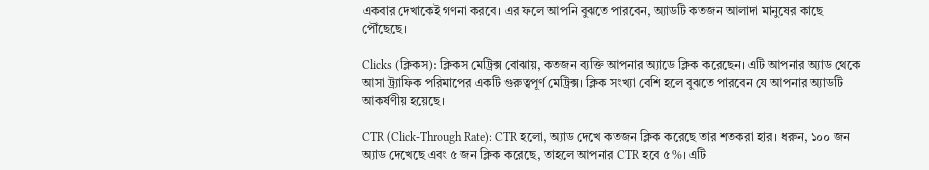একবার দেখাকেই গণনা করবে। এর ফলে আপনি বুঝতে পারবেন, অ্যাডটি কতজন আলাদা মানুষের কাছে পৌঁছেছে।

Clicks (ক্লিকস): ক্লিকস মেট্রিক্স বোঝায়, কতজন ব্যক্তি আপনার অ্যাডে ক্লিক করেছেন। এটি আপনার অ্যাড থেকে আসা ট্র্যাফিক পরিমাপের একটি গুরুত্বপূর্ণ মেট্রিক্স। ক্লিক সংখ্যা বেশি হলে বুঝতে পারবেন যে আপনার অ্যাডটি আকর্ষণীয় হয়েছে।

CTR (Click-Through Rate): CTR হলো, অ্যাড দেখে কতজন ক্লিক করেছে তার শতকরা হার। ধরুন, ১০০ জন অ্যাড দেখেছে এবং ৫ জন ক্লিক করেছে, তাহলে আপনার CTR হবে ৫%। এটি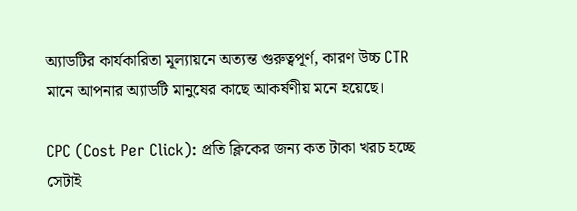অ্যাডটির কার্যকারিতা মূল্যায়নে অত্যন্ত গুরুত্বপূর্ণ, কারণ উচ্চ CTR মানে আপনার অ্যাডটি মানুষের কাছে আকর্ষণীয় মনে হয়েছে।

CPC (Cost Per Click): প্রতি ক্লিকের জন্য কত টাকা খরচ হচ্ছে সেটাই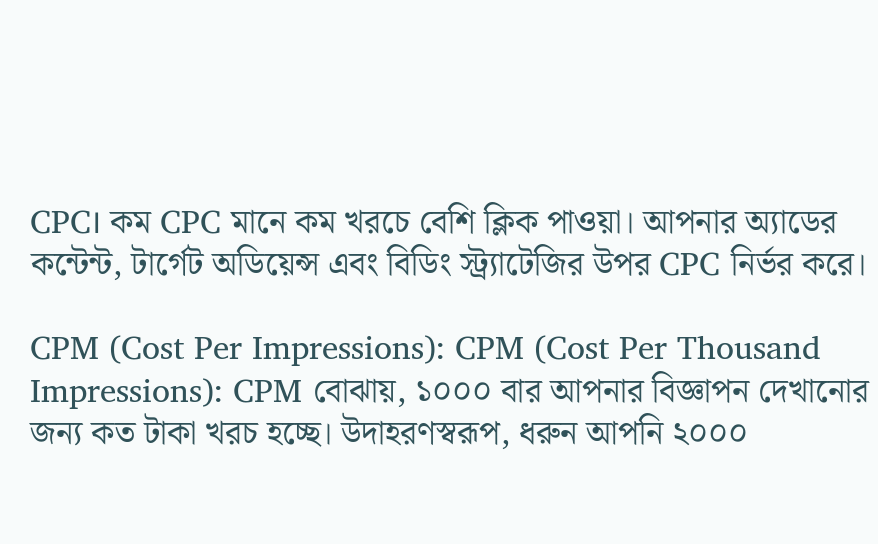CPC। কম CPC মানে কম খরচে বেশি ক্লিক পাওয়া। আপনার অ্যাডের কন্টেন্ট, টার্গেট অডিয়েন্স এবং বিডিং স্ট্র্যাটেজির উপর CPC নির্ভর করে।

CPM (Cost Per Impressions): CPM (Cost Per Thousand Impressions): CPM বোঝায়, ১০০০ বার আপনার বিজ্ঞাপন দেখানোর জন্য কত টাকা খরচ হচ্ছে। উদাহরণস্বরূপ, ধরুন আপনি ২০০০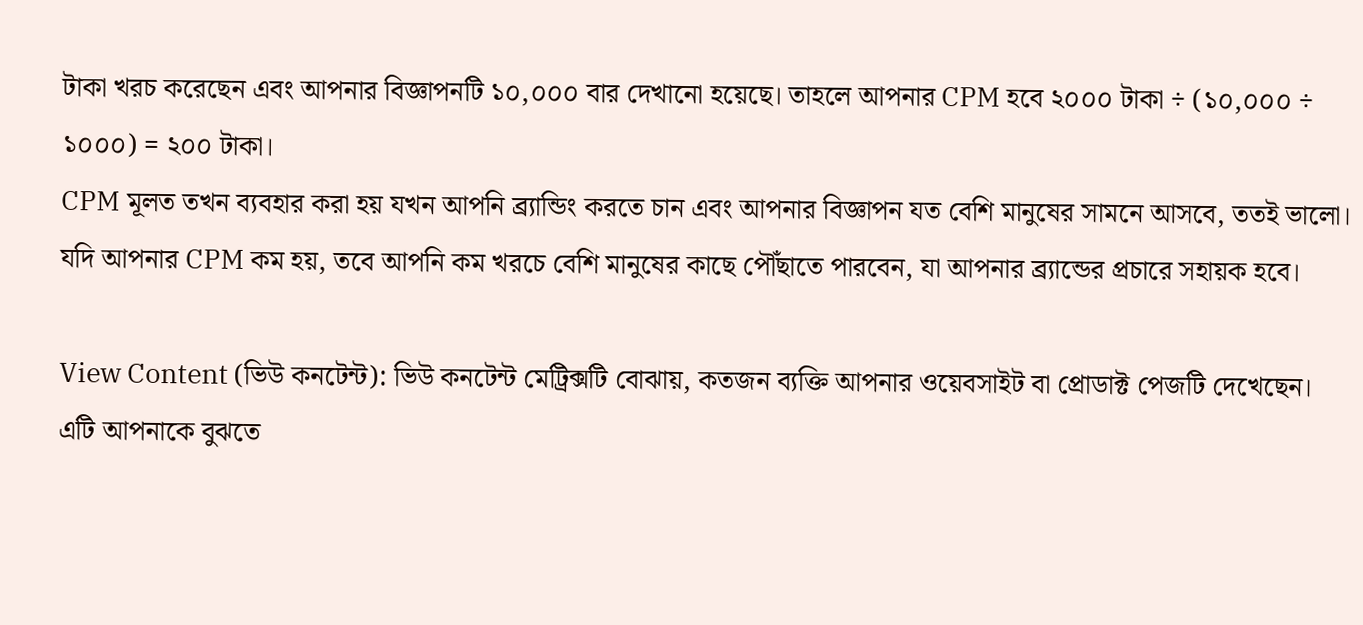টাকা খরচ করেছেন এবং আপনার বিজ্ঞাপনটি ১০,০০০ বার দেখানো হয়েছে। তাহলে আপনার CPM হবে ২০০০ টাকা ÷ (১০,০০০ ÷ ১০০০) = ২০০ টাকা।
CPM মূলত তখন ব্যবহার করা হয় যখন আপনি ব্র্যান্ডিং করতে চান এবং আপনার বিজ্ঞাপন যত বেশি মানুষের সামনে আসবে, ততই ভালো। যদি আপনার CPM কম হয়, তবে আপনি কম খরচে বেশি মানুষের কাছে পৌঁছাতে পারবেন, যা আপনার ব্র্যান্ডের প্রচারে সহায়ক হবে।

View Content (ভিউ কনটেন্ট): ভিউ কনটেন্ট মেট্রিক্সটি বোঝায়, কতজন ব্যক্তি আপনার ওয়েবসাইট বা প্রোডাক্ট পেজটি দেখেছেন। এটি আপনাকে বুঝতে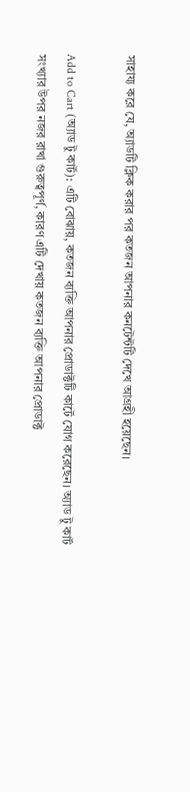সাহায্য করে যে, অ্যাডটি ক্লিক করার পর কতজন আপনার কনটেন্টটি দেখে আগ্রহী হয়েছেন।

Add to Cart (অ্যাড টু কার্ট): এটি বোঝায়, কতজন ব্যক্তি আপনার প্রোডাক্টটি কার্টে যোগ করেছেন। অ্যাড টু কার্ট সংখ্যার উপর নজর রাখা গুরুত্বপূর্ণ, কারণ এটি দেখায় কতজন ব্যক্তি আপনার প্রোডাক্ট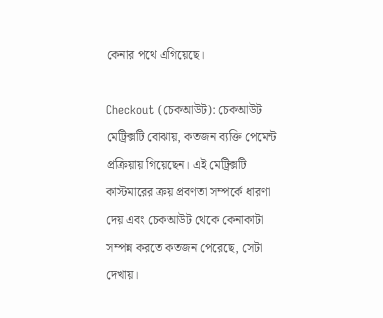কেনার পথে এগিয়েছে।

Checkout (চেকআউট): চেকআউট মেট্রিক্সটি বোঝায়, কতজন ব্যক্তি পেমেন্ট প্রক্রিয়ায় গিয়েছেন। এই মেট্রিক্সটি কাস্টমারের ক্রয় প্রবণতা সম্পর্কে ধারণা দেয় এবং চেকআউট থেকে কেনাকাটা সম্পন্ন করতে কতজন পেরেছে, সেটা দেখায়।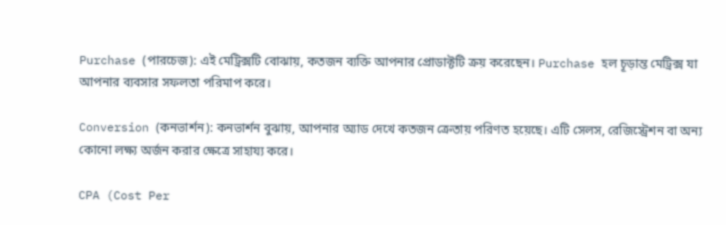Purchase (পারচেজ): এই মেট্রিক্সটি বোঝায়, কতজন ব্যক্তি আপনার প্রোডাক্টটি ক্রয় করেছেন। Purchase হল চূড়ান্ত মেট্রিক্স যা আপনার ব্যবসার সফলতা পরিমাপ করে।

Conversion (কনভার্শন): কনভার্শন বুঝায়, আপনার অ্যাড দেখে কতজন ক্রেতায় পরিণত হয়েছে। এটি সেলস, রেজিস্ট্রেশন বা অন্য কোনো লক্ষ্য অর্জন করার ক্ষেত্রে সাহায্য করে।

CPA (Cost Per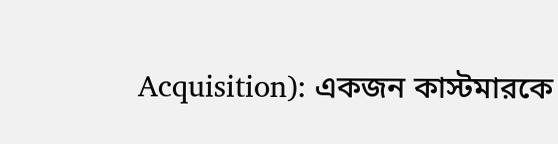Acquisition): একজন কাস্টমারকে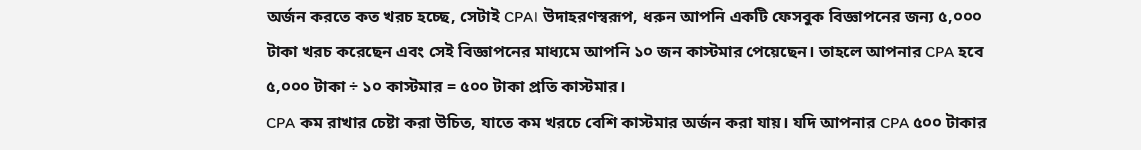অর্জন করতে কত খরচ হচ্ছে, সেটাই CPA। উদাহরণস্বরূপ, ধরুন আপনি একটি ফেসবুক বিজ্ঞাপনের জন্য ৫,০০০ টাকা খরচ করেছেন এবং সেই বিজ্ঞাপনের মাধ্যমে আপনি ১০ জন কাস্টমার পেয়েছেন। তাহলে আপনার CPA হবে ৫,০০০ টাকা ÷ ১০ কাস্টমার = ৫০০ টাকা প্রতি কাস্টমার।
CPA কম রাখার চেষ্টা করা উচিত, যাতে কম খরচে বেশি কাস্টমার অর্জন করা যায়। যদি আপনার CPA ৫০০ টাকার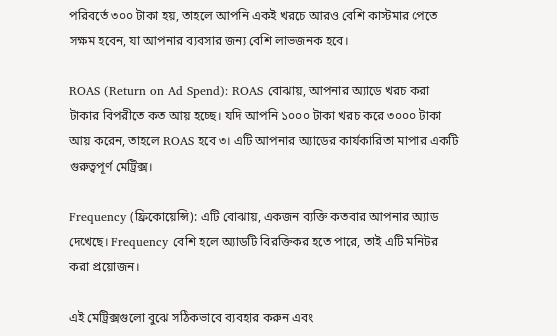পরিবর্তে ৩০০ টাকা হয়, তাহলে আপনি একই খরচে আরও বেশি কাস্টমার পেতে সক্ষম হবেন, যা আপনার ব্যবসার জন্য বেশি লাভজনক হবে।

ROAS (Return on Ad Spend): ROAS বোঝায়, আপনার অ্যাডে খরচ করা টাকার বিপরীতে কত আয় হচ্ছে। যদি আপনি ১০০০ টাকা খরচ করে ৩০০০ টাকা আয় করেন, তাহলে ROAS হবে ৩। এটি আপনার অ্যাডের কার্যকারিতা মাপার একটি গুরুত্বপূর্ণ মেট্রিক্স।

Frequency (ফ্রিকোয়েন্সি): এটি বোঝায়, একজন ব্যক্তি কতবার আপনার অ্যাড দেখেছে। Frequency বেশি হলে অ্যাডটি বিরক্তিকর হতে পারে, তাই এটি মনিটর করা প্রয়োজন।

এই মেট্রিক্সগুলো বুঝে সঠিকভাবে ব্যবহার করুন এবং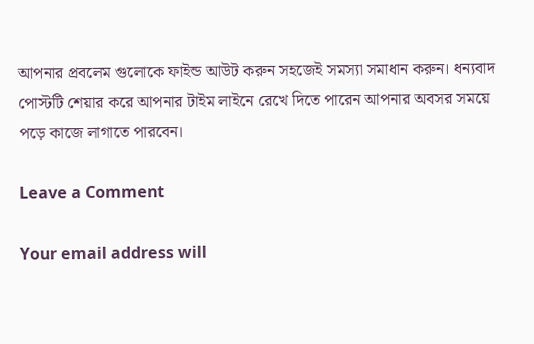আপনার প্রবলেম গুলোকে ফাইন্ড আউট করুন সহজেই সমস্যা সমাধান করুন। ধন্যবাদ
পোস্টটি শেয়ার করে আপনার টাইম লাইনে রেখে দিতে পারেন আপনার অবসর সময়ে পড়ে কাজে লাগাতে পারবেন।

Leave a Comment

Your email address will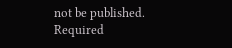not be published. Required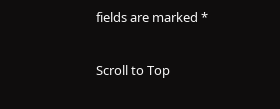fields are marked *

Scroll to Top